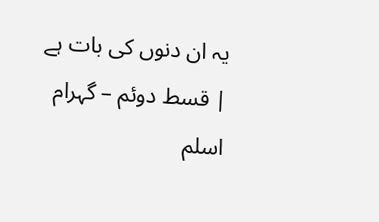یہ ان دنوں کی بات ہے | قسط دوئم – گہرام اسلم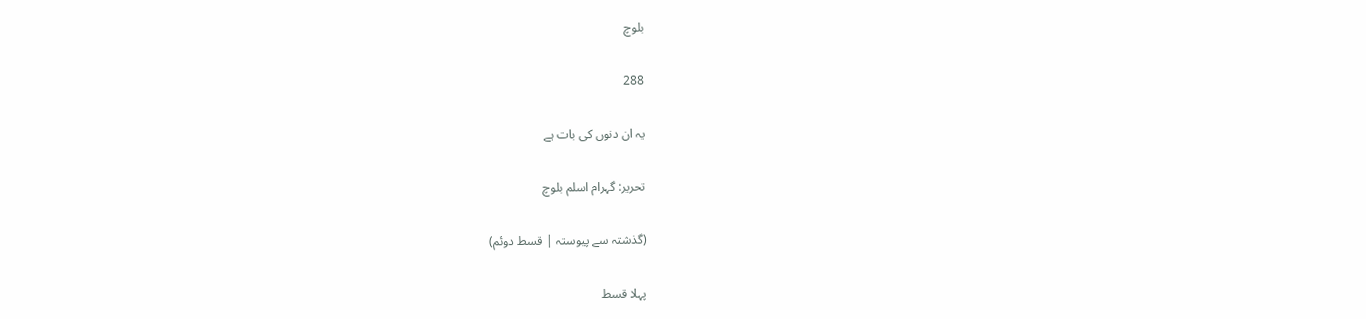بلوچ

288

یہ ان دنوں کی بات ہے

تحریر: گہرام اسلم بلوچ

(گذشتہ سے پیوستہ | قسط دوئم)

پہلا قسط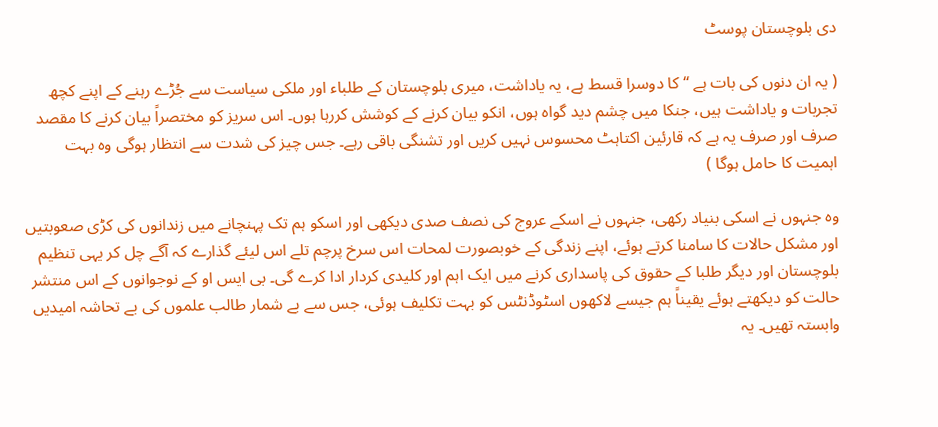دی بلوچستان پوسٹ

( یہ ان دنوں کی بات ہے “ کا دوسرا قسط ہے، یہ یاداشت، میری بلوچستان کے طلباء اور ملکی سیاست سے جُڑے رہنے کے اپنے کچھ تجربات و یاداشت ہیں، جنکا میں چشم دید گواہ ہوں، انکو بیان کرنے کے کوشش کررہا ہوں۔ اس سریز کو مختصراً بیان کرنے کا مقصد صرف اور صرف یہ ہے کہ قارئین اکتاہٹ محسوس نہیں کریں اور تشنگی باقی رہے۔ جس چیز کی شدت سے انتظار ہوگی وہ بہت اہمیت کا حامل ہوگا )

وہ جنہوں نے اسکی بنیاد رکھی، جنہوں نے اسکے عروج کی نصف صدی دیکھی اور اسکو ہم تک پہنچانے میں زندانوں کی کڑی صعوبتیں اور مشکل حالات کا سامنا کرتے ہوئے، اپنے زندگی کے خوبصورت لمحات اس سرخ پرچم تلے اس لیئے گذارے کہ آگے چل کر یہی تنظیم بلوچستان اور دیگر طلبا کے حقوق کی پاسداری کرنے میں ایک اہم اور کلیدی کردار ادا کرے گی۔ بی ایس او کے نوجوانوں کے اس منتشر حالت کو دیکھتے ہوئے یقیناً ہم جیسے لاکھوں اسٹوڈنٹس کو بہت تکلیف ہوئی، جس سے بے شمار طالب علموں کی بے تحاشہ امیدیں وابستہ تھیں۔ یہ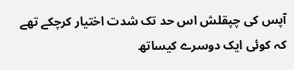آپس کی چپقلش اس حد تک شدت اختیار کرچکے تھے کہ کوئی ایک دوسرے کیساتھ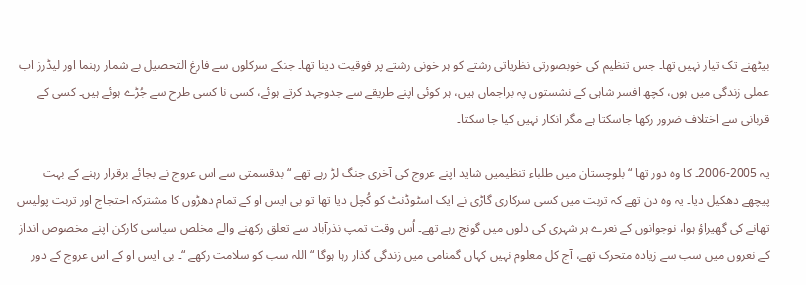بیٹھنے تک تیار نہیں تھا۔ جس تنظیم کی خوبصورتی نظریاتی رشتے کو ہر خونی رشتے پر فوقیت دینا تھا۔ جنکے سرکلوں سے فارغ التحصیل بے شمار رہنما اور لیڈرز اب عملی زندگی میں ہوں، کچھ افسر شاہی کے نشستوں پہ براجماں ہیں، ہر کوئی اپنے طریقے سے جدوجہد کرتے ہوئے، کسی نا کسی طرح سے جُڑے ہوئے ہیں۔ کسی کے قربانی سے اختلاف ضرور رکھا جاسکتا ہے مگر انکار نہیں کیا جا سکتا۔

یہ 2005-2006۔ کا وہ دور تھا “ بلوچستان میں طلباء تنظیمیں شاید اپنے عروج کی آخری جنگ لڑ رہے تھے “ بدقسمتی سے اس عروج نے بجائے برقرار رہنے کے بہت پیچھے دھکیل دیا۔ یہ وہ دن تھے کہ تربت میں کسی سرکاری گاڑی نے ایک اسٹوڈنٹ کو کُچل دیا تھا تو بی ایس او کے تمام دھڑوں کا مشترکہ احتجاج اور تربت پولیس تھانے کی گھیراؤ ہوا، نوجوانوں کے نعرے ہر شہری کی دلوں میں گونج رہے تھے۔ اُس وقت تمپ نذرآباد سے تعلق رکھنے والے مخلص سیاسی کارکن اپنے مخصوص انداز کے نعروں میں سب سے زیادہ متحرک تھے، آج کل معلوم نہیں کہاں گمنامی میں زندگی گذار رہا ہوگا “ اللہ سب کو سلامت رکھے “۔ بی ایس او کے اس عروج کے دور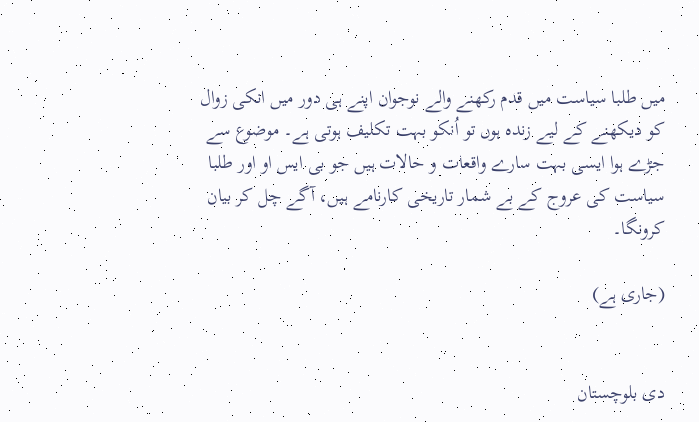میں طلبا سیاست میں قدم رکھنے والے نوجوان اپنے ہی دور میں انکی زوال کو دیکھنے کے لیے زندہ ہوں تو اُنکو بہت تکلیف ہوتی ہے۔ موضوع سے جڑے ہوا ایسی بہت سارے واقعات و حالات ہیں جو بی ایس او اور طلبا سیاست کی عروج کے بے شمار تاریخی کارنامے ہیں، آگے چل کر بیان کرونگا۔

(جاری ہے)


دی بلوچستان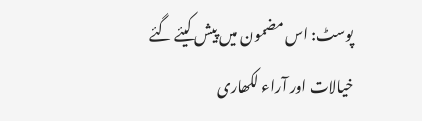پوسٹ: اس مضمون میں پیش کیئے گئے خیالات اور آراء لکھاری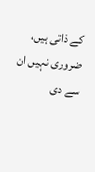کے ذاتی ہیں، ضروری نہیں ان سے دی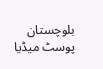بلوچستان پوسٹ میڈیا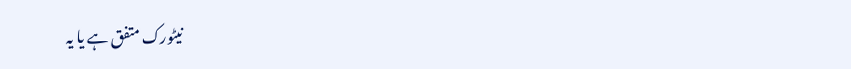نیٹورک متفق ہے یا یہ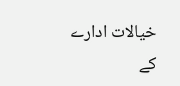خیالات ادارے کے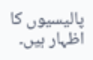پالیسیوں کا اظہار ہیں۔